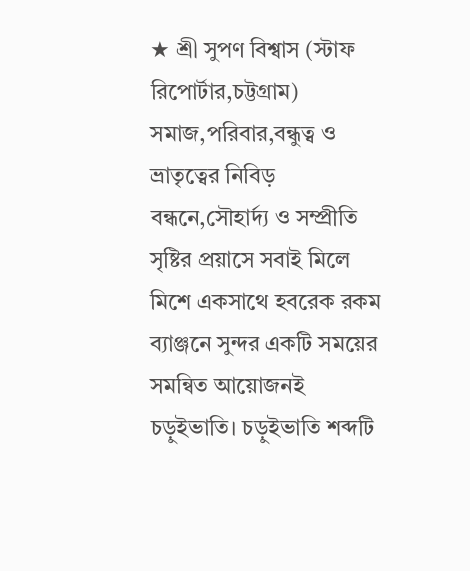★ শ্রী সুপণ বিশ্বাস (স্টাফ রিপোর্টার,চট্টগ্রাম)
সমাজ,পরিবার,বন্ধুত্ব ও ভ্রাতৃত্বের নিবিড় বন্ধনে,সৌহার্দ্য ও সম্প্রীতি সৃষ্টির প্রয়াসে সবাই মিলে মিশে একসাথে হবরেক রকম ব্যাঞ্জনে সুন্দর একটি সময়ের সমন্বিত আয়োজনই চড়ুইভাতি। চড়ুইভাতি শব্দটি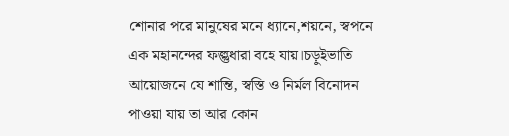শোনার পরে মানুষের মনে ধ্যানে,শয়নে, স্বপনে এক মহানন্দের ফল্গুধারা বহে যায়।চড়ুইভাতি আয়োজনে যে শান্তি, স্বস্তি ও নির্মল বিনোদন পাওয়া যায় তা আর কোন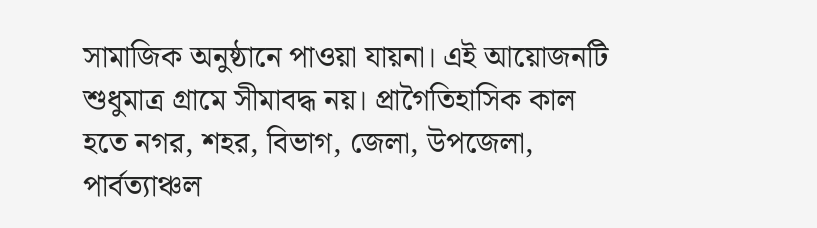সামাজিক অনুষ্ঠানে পাওয়া যায়না। এই আয়োজনটি শুধুমাত্র গ্রামে সীমাবদ্ধ নয়। প্রাগৈতিহাসিক কাল হতে নগর, শহর, বিভাগ, জেলা, উপজেলা, পার্বত্যাঞ্চল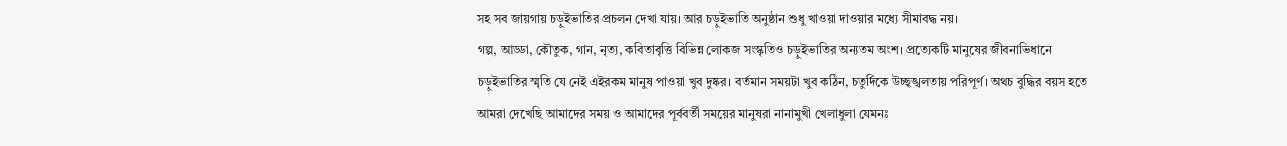সহ সব জায়গায় চড়ুইভাতির প্রচলন দেখা যায়। আর চড়ুইভাতি অনুষ্ঠান শুধু খাওয়া দাওয়ার মধ্যে সীমাবদ্ধ নয়।
গল্প, আড্ডা, কৌতুক, গান, নৃত্য, কবিতাবৃত্তি বিভিন্ন লোকজ সংস্কৃতিও চড়ুইভাতির অন্যতম অংশ। প্রত্যেকটি মানুষের জীবনাভিধানে চড়ুইভাতির স্মৃতি যে নেই এইরকম মানুষ পাওয়া খুব দুষ্কর। বর্তমান সময়টা খুব কঠিন, চতুর্দিকে উচ্ছৃঙ্খলতায় পরিপূর্ণ। অথচ বুদ্ধির বয়স হতে আমরা দেখেছি আমাদের সময় ও আমাদের পূর্ববর্তী সময়ের মানুষরা নানামুখী খেলাধুলা যেমনঃ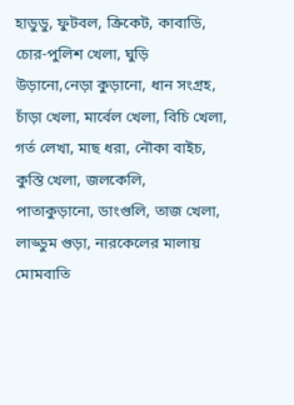হাডুডু, ফুটবল, ক্রিকেট, কাবাডি, চোর-পুলিশ খেলা, ঘুড়ি উড়ানো,নেড়া কুড়ানো, ধান সংগ্রহ, চাঁড়া খেলা, মার্বেল খেলা, বিচি খেলা, গর্ত লেখা, মাছ ধরা, নৌকা বাইচ, কুস্তি খেলা, জলকেলি, পাতাকুড়ানো, ডাংগুলি, তাজ খেলা, লাড্ডুম গুড়া, নারকেলের মালায় মোমবাতি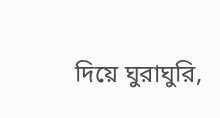দিয়ে ঘুরাঘুরি,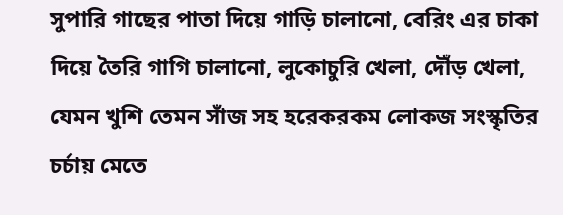সুপারি গাছের পাতা দিয়ে গাড়ি চালানো, বেরিং এর চাকা দিয়ে তৈরি গাগি চালানো, লুকোচুরি খেলা, দৌঁড় খেলা, যেমন খুশি তেমন সাঁজ সহ হরেকরকম লোকজ সংস্কৃতির চর্চায় মেতে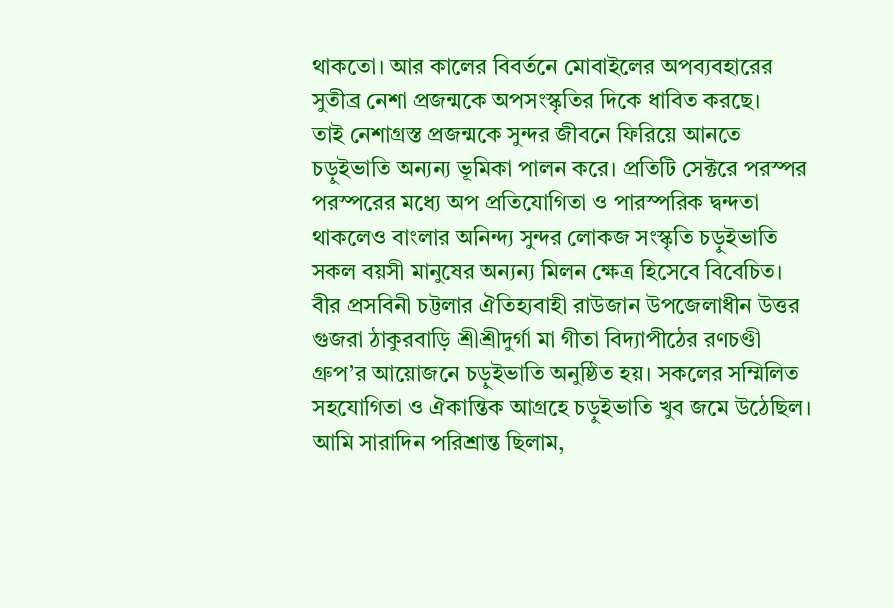থাকতো। আর কালের বিবর্তনে মোবাইলের অপব্যবহারের সুতীব্র নেশা প্রজন্মকে অপসংস্কৃতির দিকে ধাবিত করছে।
তাই নেশাগ্রস্ত প্রজন্মকে সুন্দর জীবনে ফিরিয়ে আনতে চড়ুইভাতি অন্যন্য ভূমিকা পালন করে। প্রতিটি সেক্টরে পরস্পর পরস্পরের মধ্যে অপ প্রতিযোগিতা ও পারস্পরিক দ্বন্দতা থাকলেও বাংলার অনিন্দ্য সুন্দর লোকজ সংস্কৃতি চড়ুইভাতি সকল বয়সী মানুষের অন্যন্য মিলন ক্ষেত্র হিসেবে বিবেচিত।
বীর প্রসবিনী চট্টলার ঐতিহ্যবাহী রাউজান উপজেলাধীন উত্তর গুজরা ঠাকুরবাড়ি শ্রীশ্রীদুর্গা মা গীতা বিদ্যাপীঠের রণচণ্ডী গ্রুপ’র আয়োজনে চড়ুইভাতি অনুষ্ঠিত হয়। সকলের সম্মিলিত সহযোগিতা ও ঐকান্তিক আগ্রহে চড়ুইভাতি খুব জমে উঠেছিল। আমি সারাদিন পরিশ্রান্ত ছিলাম,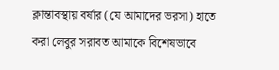ক্লান্তাবস্থায় বর্ষার (যে আমাদের ভরসা) হাতে করা লেবুর সরাবত আমাকে বিশেষভাবে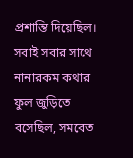প্রশান্তি দিয়েছিল। সবাই সবার সাথে নানারকম কথার ফুল জুড়িতে বসেছিল, সমবেত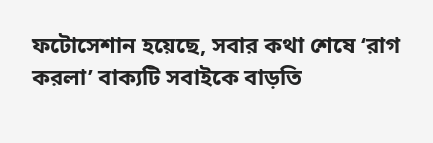ফটোসেশান হয়েছে, সবার কথা শেষে ‘রাগ করলা’ বাক্যটি সবাইকে বাড়তি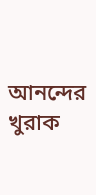আনন্দের খুরাক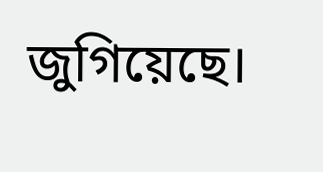জুগিয়েছে।